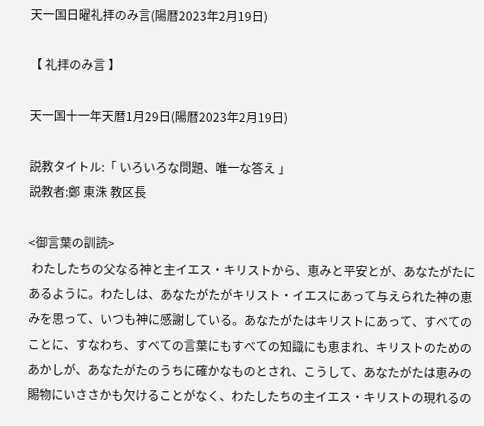天一国日曜礼拝のみ言(陽暦2023年2月19日)

【 礼拝のみ言 】

天一国十一年天暦1月29日(陽暦2023年2月19日)

説教タイトル:「 いろいろな問題、唯一な答え 」
説教者:鄭 東洙 教区長

<御言葉の訓読>
 わたしたちの父なる神と主イエス・キリストから、恵みと平安とが、あなたがたにあるように。わたしは、あなたがたがキリスト・イエスにあって与えられた神の恵みを思って、いつも神に感謝している。あなたがたはキリストにあって、すべてのことに、すなわち、すべての言葉にもすべての知識にも恵まれ、キリストのためのあかしが、あなたがたのうちに確かなものとされ、こうして、あなたがたは恵みの賜物にいささかも欠けることがなく、わたしたちの主イエス・キリストの現れるの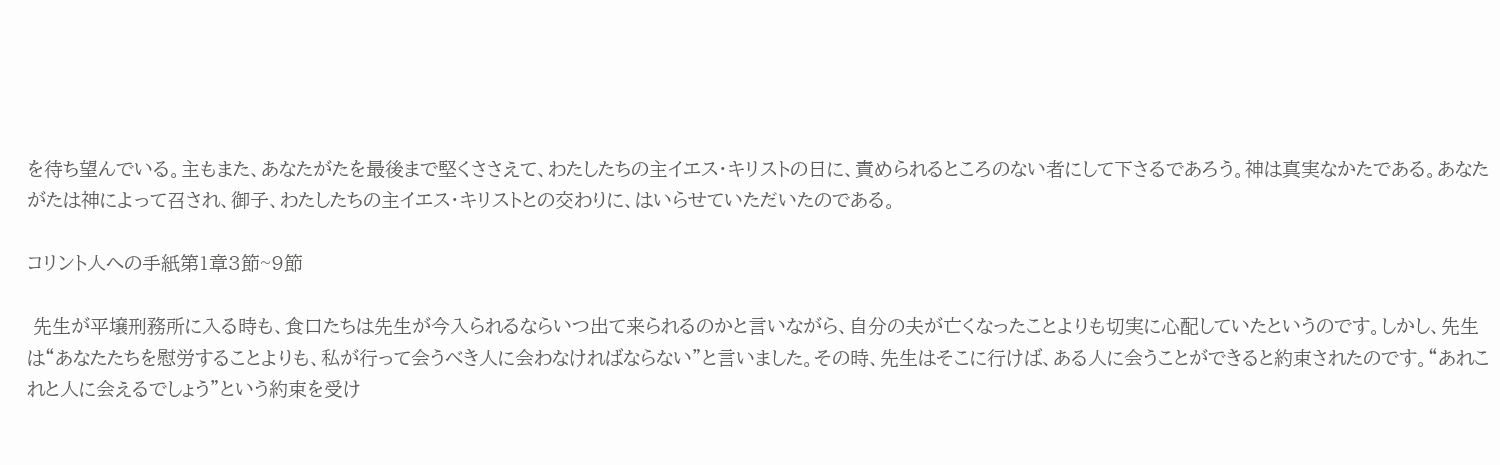を待ち望んでいる。主もまた、あなたがたを最後まで堅くささえて、わたしたちの主イエス・キリストの日に、責められるところのない者にして下さるであろう。神は真実なかたである。あなたがたは神によって召され、御子、わたしたちの主イエス・キリストとの交わりに、はいらせていただいたのである。

コリント人への手紙第1章3節~9節

 先生が平壌刑務所に入る時も、食口たちは先生が今入られるならいつ出て来られるのかと言いながら、自分の夫が亡くなったことよりも切実に心配していたというのです。しかし、先生は“あなたたちを慰労することよりも、私が行って会うべき人に会わなければならない”と言いました。その時、先生はそこに行けば、ある人に会うことができると約束されたのです。“あれこれと人に会えるでしょう”という約束を受け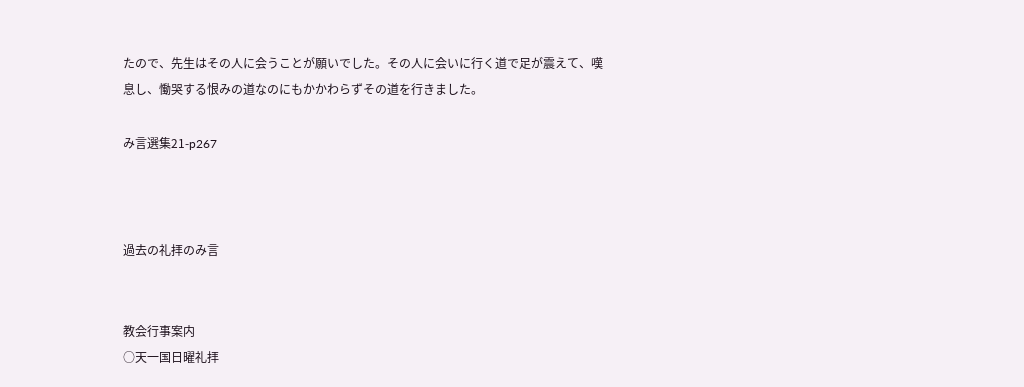たので、先生はその人に会うことが願いでした。その人に会いに行く道で足が震えて、嘆息し、慟哭する恨みの道なのにもかかわらずその道を行きました。

み言選集21-p267



過去の礼拝のみ言


教会行事案内
○天一国日曜礼拝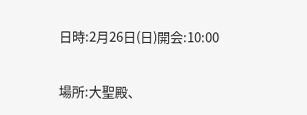日時:2月26日(日)開会:10:00

場所:大聖殿、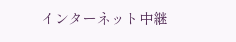インターネット中継